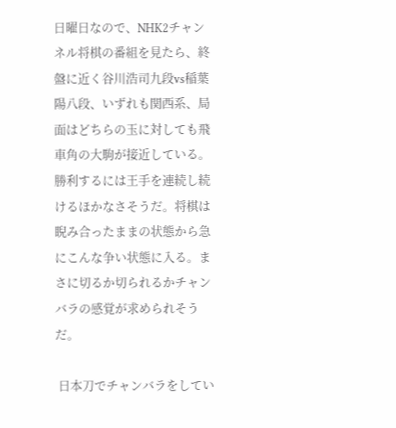日曜日なので、NHK2チャンネル将棋の番組を見たら、終盤に近く谷川浩司九段vs稲葉陽八段、いずれも関西系、局面はどちらの玉に対しても飛車角の大駒が接近している。勝利するには王手を連続し続けるほかなさそうだ。将棋は睨み合ったままの状態から急にこんな争い状態に入る。まさに切るか切られるかチャンバラの感覚が求められそうだ。

 日本刀でチャンバラをしてい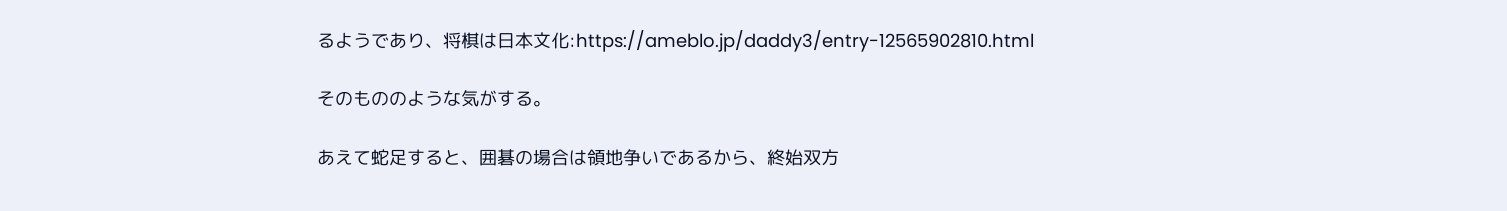るようであり、将棋は日本文化:https://ameblo.jp/daddy3/entry-12565902810.html

そのもののような気がする。

あえて蛇足すると、囲碁の場合は領地争いであるから、終始双方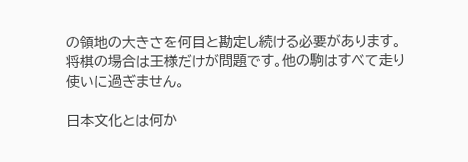の領地の大きさを何目と勘定し続ける必要があります。将棋の場合は王様だけが問題です。他の駒はすべて走り使いに過ぎません。

日本文化とは何か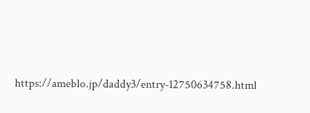https://ameblo.jp/daddy3/entry-12750634758.html